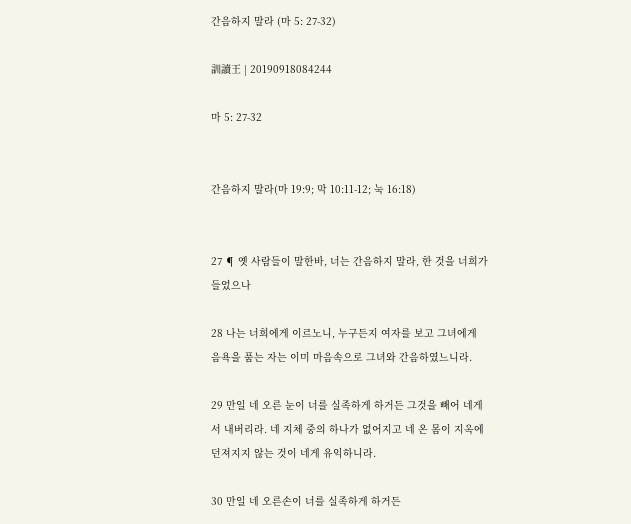간음하지 말라 (마 5: 27-32)

訓讀王 | 20190918084244

마 5: 27-32


간음하지 말라(마 19:9; 막 10:11-12; 눅 16:18)


27 ¶ 옛 사람들이 말한바, 너는 간음하지 말라, 한 것을 너희가 들었으나

28 나는 너희에게 이르노니, 누구든지 여자를 보고 그녀에게 음욕을 품는 자는 이미 마음속으로 그녀와 간음하였느니라.

29 만일 네 오른 눈이 너를 실족하게 하거든 그것을 빼어 네게서 내버리라. 네 지체 중의 하나가 없어지고 네 온 몸이 지옥에 던져지지 않는 것이 네게 유익하니라.

30 만일 네 오른손이 너를 실족하게 하거든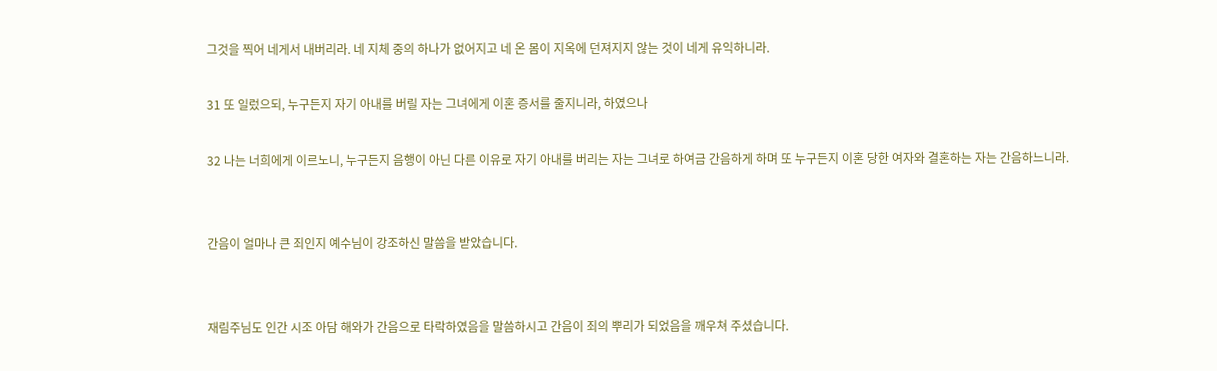그것을 찍어 네게서 내버리라. 네 지체 중의 하나가 없어지고 네 온 몸이 지옥에 던져지지 않는 것이 네게 유익하니라.

31 또 일렀으되, 누구든지 자기 아내를 버릴 자는 그녀에게 이혼 증서를 줄지니라, 하였으나

32 나는 너희에게 이르노니, 누구든지 음행이 아닌 다른 이유로 자기 아내를 버리는 자는 그녀로 하여금 간음하게 하며 또 누구든지 이혼 당한 여자와 결혼하는 자는 간음하느니라.


간음이 얼마나 큰 죄인지 예수님이 강조하신 말씀을 받았습니다.


재림주님도 인간 시조 아담 해와가 간음으로 타락하였음을 말씀하시고 간음이 죄의 뿌리가 되었음을 깨우쳐 주셨습니다.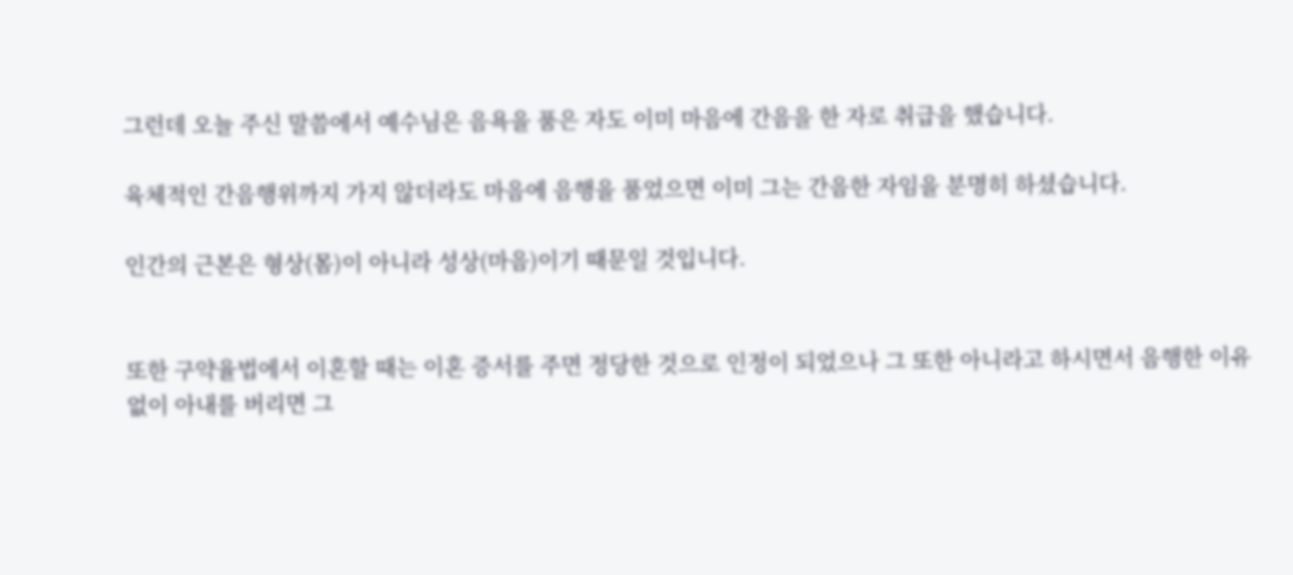그런데 오늘 주신 말씀에서 예수님은 음욕을 품은 자도 이미 마음에 간음을 한 자로 취급을 했습니다.

육체적인 간음행위까지 가지 않더라도 마음에 음행을 품었으면 이미 그는 간음한 자임을 분명히 하셨습니다.

인간의 근본은 형상(몸)이 아니라 성상(마음)이기 때문일 것입니다.


또한 구약율법에서 이혼할 때는 이혼 증서를 주면 정당한 것으로 인정이 되었으나 그 또한 아니라고 하시면서 음행한 이유없이 아내를 버리면 그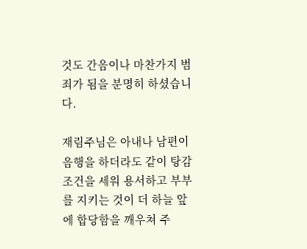것도 간음이나 마찬가지 범죄가 됨을 분명히 하셨습니다.

재림주님은 아내나 남편이 음행을 하더라도 같이 탕감조건을 세워 용서하고 부부를 지키는 것이 더 하늘 앞에 합당함을 깨우쳐 주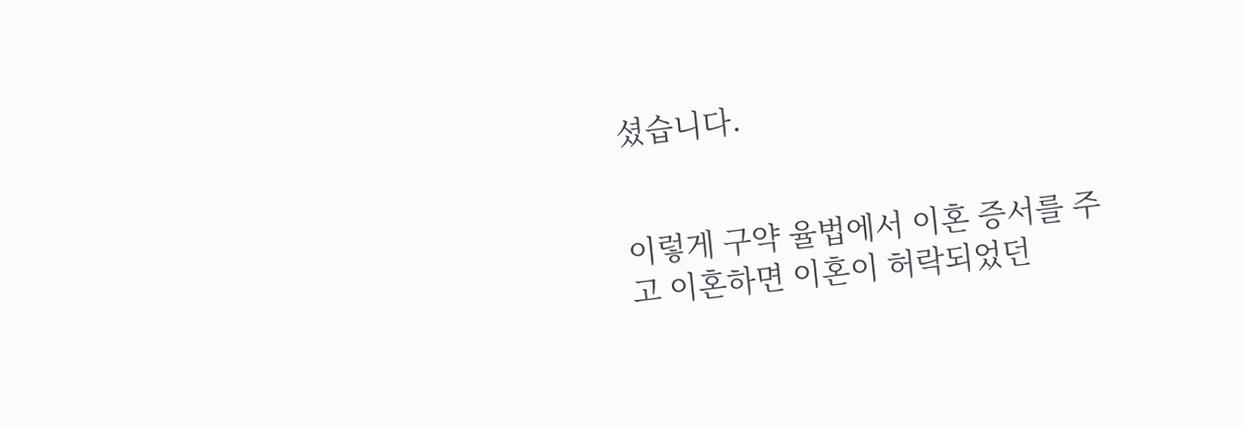셨습니다.


이렇게 구약 율법에서 이혼 증서를 주고 이혼하면 이혼이 허락되었던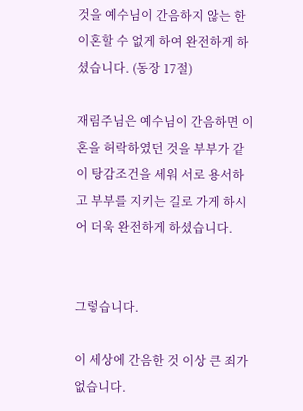것을 예수님이 간음하지 않는 한 이혼할 수 없게 하여 완전하게 하셨습니다. (동장 17절)

재림주님은 예수님이 간음하면 이혼을 허락하였던 것을 부부가 같이 탕감조건을 세워 서로 용서하고 부부를 지키는 길로 가게 하시어 더욱 완전하게 하셨습니다.


그렇습니다.

이 세상에 간음한 것 이상 큰 죄가 없습니다.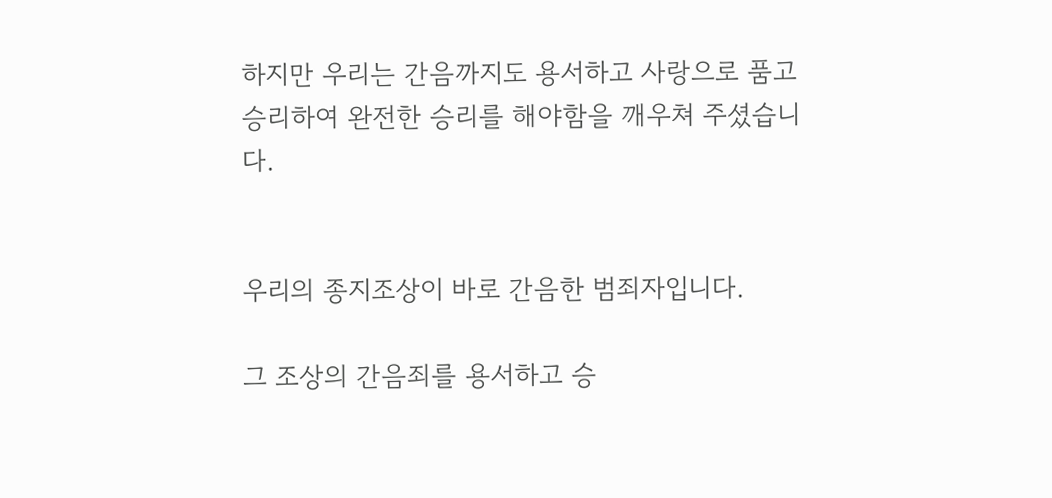하지만 우리는 간음까지도 용서하고 사랑으로 품고 승리하여 완전한 승리를 해야함을 깨우쳐 주셨습니다.


우리의 종지조상이 바로 간음한 범죄자입니다.

그 조상의 간음죄를 용서하고 승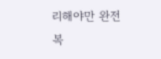리해야만 완전복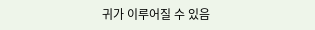귀가 이루어질 수 있음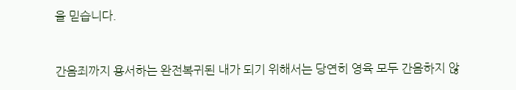을 믿습니다.


간음죄까지 용서하는 완전복귀된 내가 되기 위해서는 당연히 영육 모두 간음하지 않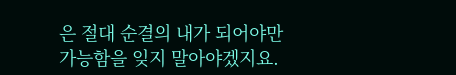은 절대 순결의 내가 되어야만 가능함을 잊지 말아야겠지요.